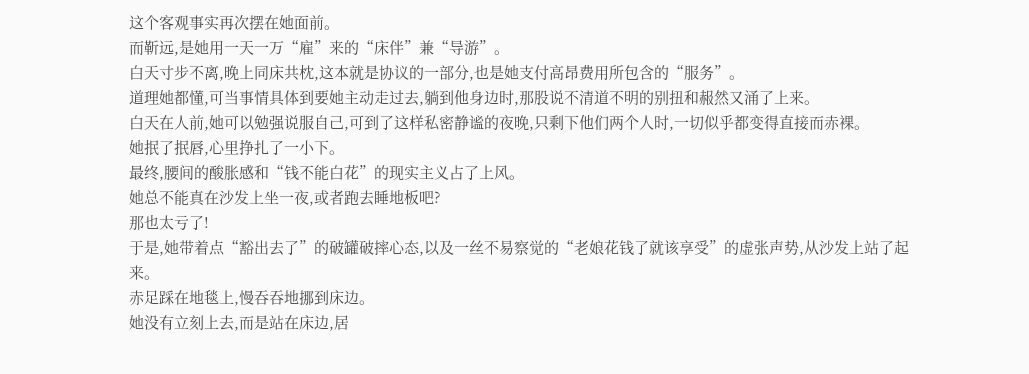这个客观事实再次摆在她面前。
而靳远,是她用一天一万“雇”来的“床伴”兼“导游”。
白天寸步不离,晚上同床共枕,这本就是协议的一部分,也是她支付高昂费用所包含的“服务”。
道理她都懂,可当事情具体到要她主动走过去,躺到他身边时,那股说不清道不明的别扭和赧然又涌了上来。
白天在人前,她可以勉强说服自己,可到了这样私密静谧的夜晚,只剩下他们两个人时,一切似乎都变得直接而赤裸。
她抿了抿唇,心里挣扎了一小下。
最终,腰间的酸胀感和“钱不能白花”的现实主义占了上风。
她总不能真在沙发上坐一夜,或者跑去睡地板吧?
那也太亏了!
于是,她带着点“豁出去了”的破罐破摔心态,以及一丝不易察觉的“老娘花钱了就该享受”的虚张声势,从沙发上站了起来。
赤足踩在地毯上,慢吞吞地挪到床边。
她没有立刻上去,而是站在床边,居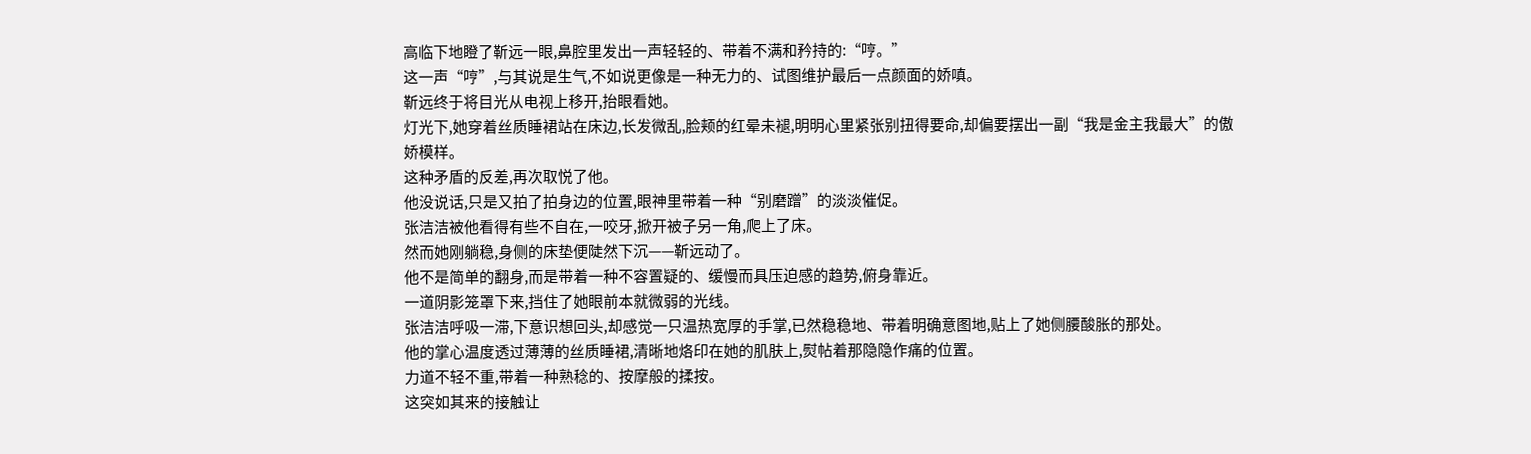高临下地瞪了靳远一眼,鼻腔里发出一声轻轻的、带着不满和矜持的:“哼。”
这一声“哼”,与其说是生气,不如说更像是一种无力的、试图维护最后一点颜面的娇嗔。
靳远终于将目光从电视上移开,抬眼看她。
灯光下,她穿着丝质睡裙站在床边,长发微乱,脸颊的红晕未褪,明明心里紧张别扭得要命,却偏要摆出一副“我是金主我最大”的傲娇模样。
这种矛盾的反差,再次取悦了他。
他没说话,只是又拍了拍身边的位置,眼神里带着一种“别磨蹭”的淡淡催促。
张洁洁被他看得有些不自在,一咬牙,掀开被子另一角,爬上了床。
然而她刚躺稳,身侧的床垫便陡然下沉——靳远动了。
他不是简单的翻身,而是带着一种不容置疑的、缓慢而具压迫感的趋势,俯身靠近。
一道阴影笼罩下来,挡住了她眼前本就微弱的光线。
张洁洁呼吸一滞,下意识想回头,却感觉一只温热宽厚的手掌,已然稳稳地、带着明确意图地,贴上了她侧腰酸胀的那处。
他的掌心温度透过薄薄的丝质睡裙,清晰地烙印在她的肌肤上,熨帖着那隐隐作痛的位置。
力道不轻不重,带着一种熟稔的、按摩般的揉按。
这突如其来的接触让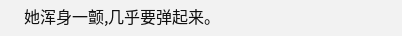她浑身一颤,几乎要弹起来。